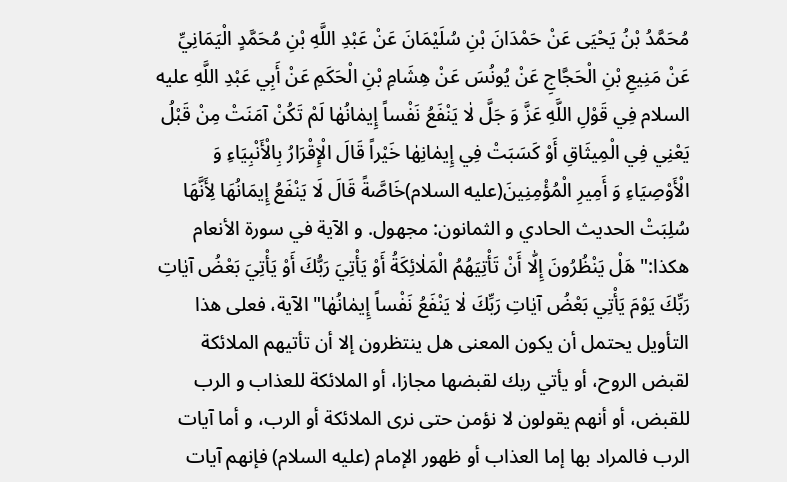مُحَمَّدُ بْنُ يَحْيَى عَنْ حَمْدَانَ بْنِ سُلَيْمَانَ عَنْ عَبْدِ اللَّهِ بْنِ مُحَمَّدٍ الْيَمَانِيِّ عَنْ مَنِيعِ بْنِ الْحَجَّاجِ عَنْ يُونُسَ عَنْ هِشَامِ بْنِ الْحَكَمِ عَنْ أَبِي عَبْدِ اللَّهِ عليه السلام فِي قَوْلِ اللَّهِ عَزَّ وَ جَلَّ لٰا يَنْفَعُ نَفْساً إِيمٰانُهٰا لَمْ تَكُنْ آمَنَتْ مِنْ قَبْلُ يَعْنِي فِي الْمِيثَاقِ أَوْ كَسَبَتْ فِي إِيمٰانِهٰا خَيْراً قَالَ الْإِقْرَارُ بِالْأَنْبِيَاءِ وَ الْأَوْصِيَاءِ وَ أَمِيرِ الْمُؤْمِنِينَ(عليه السلام)خَاصَّةً قَالَ لَا يَنْفَعُ إِيمَانُهَا لِأَنَّهَا سُلِبَتْ الحديث الحادي و الثمانون: مجهول. و الآية في سورة الأنعام هكذا:" هَلْ يَنْظُرُونَ إِلّٰا أَنْ تَأْتِيَهُمُ الْمَلٰائِكَةُ أَوْ يَأْتِيَ رَبُّكَ أَوْ يَأْتِيَ بَعْضُ آيٰاتِ رَبِّكَ يَوْمَ يَأْتِي بَعْضُ آيٰاتِ رَبِّكَ لٰا يَنْفَعُ نَفْساً إِيمٰانُهٰا" الآية، فعلى هذا التأويل يحتمل أن يكون المعنى هل ينتظرون إلا أن تأتيهم الملائكة لقبض الروح، أو يأتي ربك لقبضها مجازا، أو الملائكة للعذاب و الرب للقبض، أو أنهم يقولون لا نؤمن حتى نرى الملائكة أو الرب، و أما آيات الرب فالمراد بها إما العذاب أو ظهور الإمام (عليه السلام) فإنهم آيات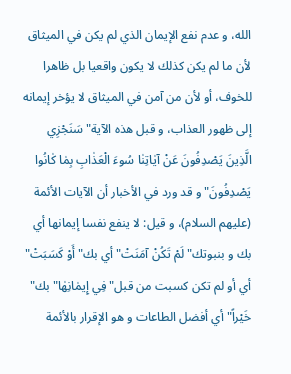الله، و عدم نفع الإيمان الذي لم يكن في الميثاق لأن ما لم يكن كذلك لا يكون واقعيا بل ظاهرا للخوف، أو لأن من آمن في الميثاق لا يؤخر إيمانه إلى ظهور العذاب، و قبل هذه الآية" سَنَجْزِي الَّذِينَ يَصْدِفُونَ عَنْ آيٰاتِنٰا سُوءَ الْعَذٰابِ بِمٰا كٰانُوا يَصْدِفُونَ" و قد ورد في الأخبار أن الآيات الأئمة (عليهم السلام)، و قيل: لا ينفع نفسا إيمانها أي بك و بنبوتك" لَمْ تَكُنْ آمَنَتْ" أي بك" أَوْ كَسَبَتْ" أي أو لم تكن كسبت من قبل" فِي إِيمٰانِهٰا" بك" خَيْراً" أي أفضل الطاعات و هو الإقرار بالأئمة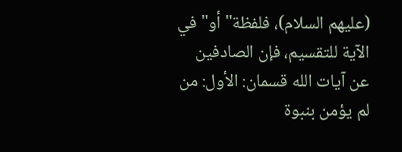(عليهم السلام)، فلفظة" أو" في الآية للتقسيم، فإن الصادفين عن آيات الله قسمان: الأول: من لم يؤمن بنبوة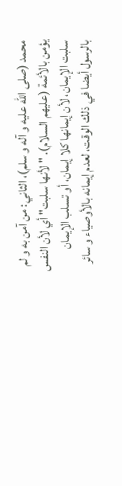محمد (صلى الله عليه و آله و سلم)، الثاني: من آمن به و لم يؤمن بالأئمة (عليهم السلام). " لأنها سلبت" أي لأن النفس سلبت الإيمان، لأن إيمانها كلا إيمان، أو تسلب الإيمان بالرسول أيضا في ذلك الوقت، لعدم إيمانه بالأوصياء و سائر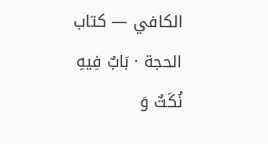الكافي — كتاب الحجة · بَابٌ فِيهِ نُكَتٌ وَ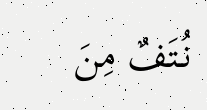نُتَفٌ مِنَ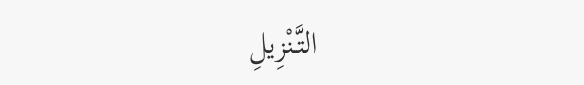التَّنْزِيلِ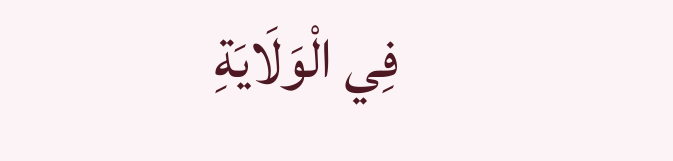فِي الْوَلَايَةِ